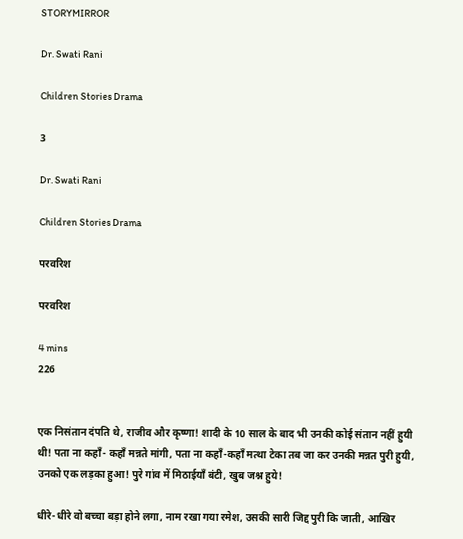STORYMIRROR

Dr. Swati Rani

Children Stories Drama

3

Dr. Swati Rani

Children Stories Drama

परवरिश

परवरिश

4 mins
226


एक निसंतान दंपति थे, राजीव और कृष्णा! शादी के 10 साल के बाद भी उनकी कोई संतान नहीं हुयी थी! पता ना कहाँ- कहाँ मन्नते मांगी, पता ना कहाँ-कहाँ मत्था टेका तब जा कर उनकी मन्नत पुरी हुयी, उनको एक लड़का हुआ! पुरे गांव में मिठाईयाँ बंटी, खुब जश्न हुये!

धीरे-धीरे वो बच्चा बड़ा होने लगा, नाम रखा गया रमेश, उसकी सारी जिद्द पुरी कि जाती, आखिर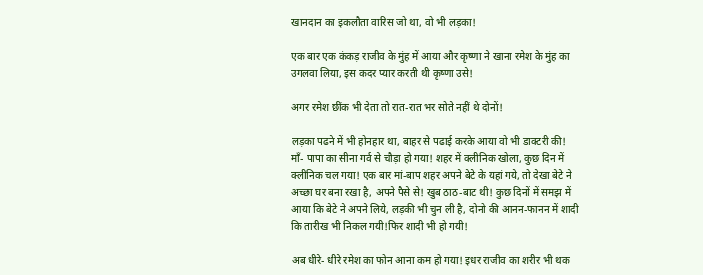खानदान का इकलौता वारिस जो था, वो भी लड़का!

एक बार एक कंकड़ राजीव के मुंह में आया और कृष्णा ने खाना रमेश के मुंह का उगलवा लिया, इस कदर प्यार करती थी कृष्णा उसे!

अगर रमेश छींक भी देता तो रात-रात भर सोते नहीं थे दोनों!

लड़का पढने में भी होनहार था, बाहर से पढाई करके आया वो भी डाक्टरी की! माँ- पापा का सीना गर्व से चौड़ा हो गया! शहर में क्लीनिक खोला, कुछ दिन में क्लीनिक चल गया! एक बार मां-बाप शहर अपने बेटे के यहां गये, तो देखा बेटे ने अच्छा घर बना रखा है, अपने पैसे से! खुब ठाठ-बाट थी! कुछ दिनों में समझ में आया कि बेटे ने अपने लिये, लड़की भी चुन ली है, दोनो की आनन-फानन में शादी कि तारीख भी निकल गयी!फिर शादी भी हो गयी!

अब धीरे- धीरे रमेश का फोन आना कम हो गया! इधर राजीव का शरीर भी थक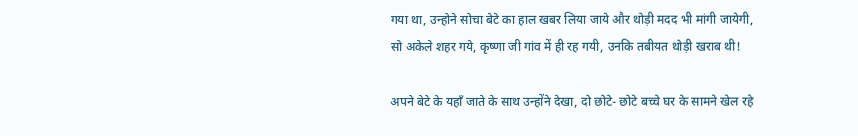गया था, उन्होने सोचा बेटे का हाल खबर लिया जाये और थोड़ी मदद भी मांगी जायेगी, सो अकेले शहर गये, कृष्णा जी गांव में ही रह गयी, उनकि तबीयत थोड़ी खराब थी!

अपने बेटे के यहाँ जाते के साथ उन्होंने देखा, दो छोटे- छोटे बच्चे घर के सामने खेल रहे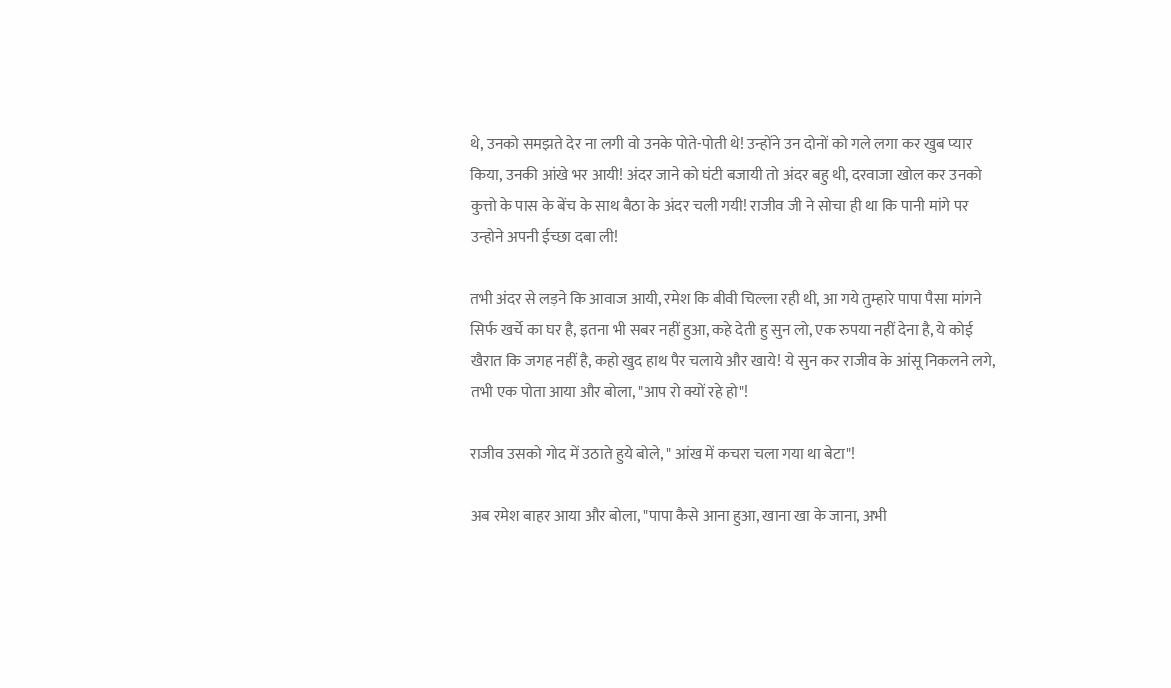थे, उनको समझते देर ना लगी वो उनके पोते-पोती थे! उन्होंने उन दोनों को गले लगा कर खुब प्यार किया, उनकी आंखे भर आयी! अंदर जाने को घंटी बजायी तो अंदर बहु थी, दरवाजा खोल कर उनको कुत्तो के पास के बेंच के साथ बैठा के अंदर चली गयी! राजीव जी ने सोचा ही था कि पानी मांगे पर उन्होने अपनी ईच्छा दबा ली!

तभी अंदर से लड़ने कि आवाज आयी, रमेश कि बीवी चिल्ला रही थी, आ गये तुम्हारे पापा पैसा मांगने सिर्फ खर्चे का घर है, इतना भी सबर नहीं हुआ, कहे देती हु सुन लो, एक रुपया नहीं देना है, ये कोई खैरात कि जगह नहीं है, कहो खुद हाथ पैर चलाये और खाये! ये सुन कर राजीव के आंसू निकलने लगे, तभी एक पोता आया और बोला, "आप रो क्यों रहे हो"!

राजीव उसको गोद में उठाते हुये बोले, " आंख में कचरा चला गया था बेटा"!

अब रमेश बाहर आया और बोला, "पापा कैसे आना हुआ, खाना खा के जाना, अभी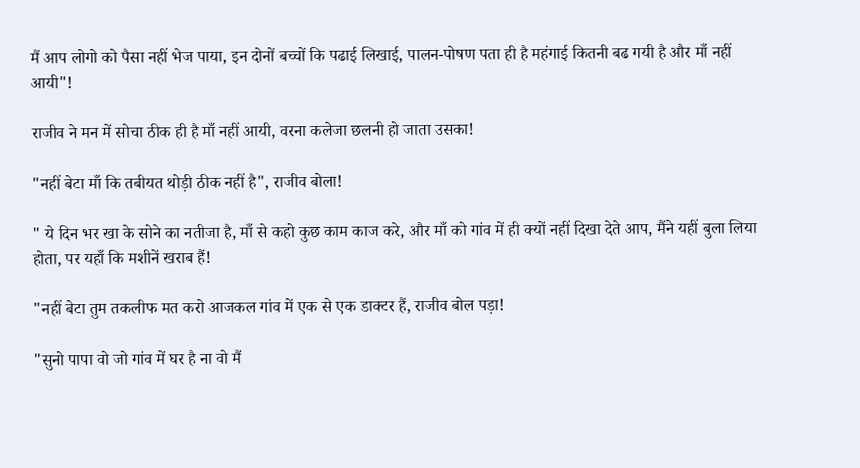मैं आप लोगो को पैसा नहीं भेज पाया, इन दोनों बच्चों कि पढाई लिखाई, पालन-पोषण पता ही है महंगाई कितनी बढ गयी है और माँ नहीं आयी"!

राजीव ने मन में सोचा ठीक ही है माँ नहीं आयी, वरना कलेजा छलनी हो जाता उसका!

"नहीं बेटा माँ कि तबीयत थोड़ी ठीक नहीं है", राजीव बोला!

" ये दिन भर खा के सोने का नतीजा है, माँ से कहो कुछ काम काज करे, और माँ को गांव में ही क्यों नहीं दिखा देते आप, मैंने यहीं बुला लिया होता, पर यहाँ कि मशीनें खराब हैं!

"नहीं बेटा तुम तकलीफ मत करो आजकल गांव में एक से एक डाक्टर हैं, राजीव बोल पड़ा!

"सुनो पापा वो जो गांव में घर है ना वो मैं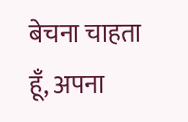बेचना चाहता हूँ, अपना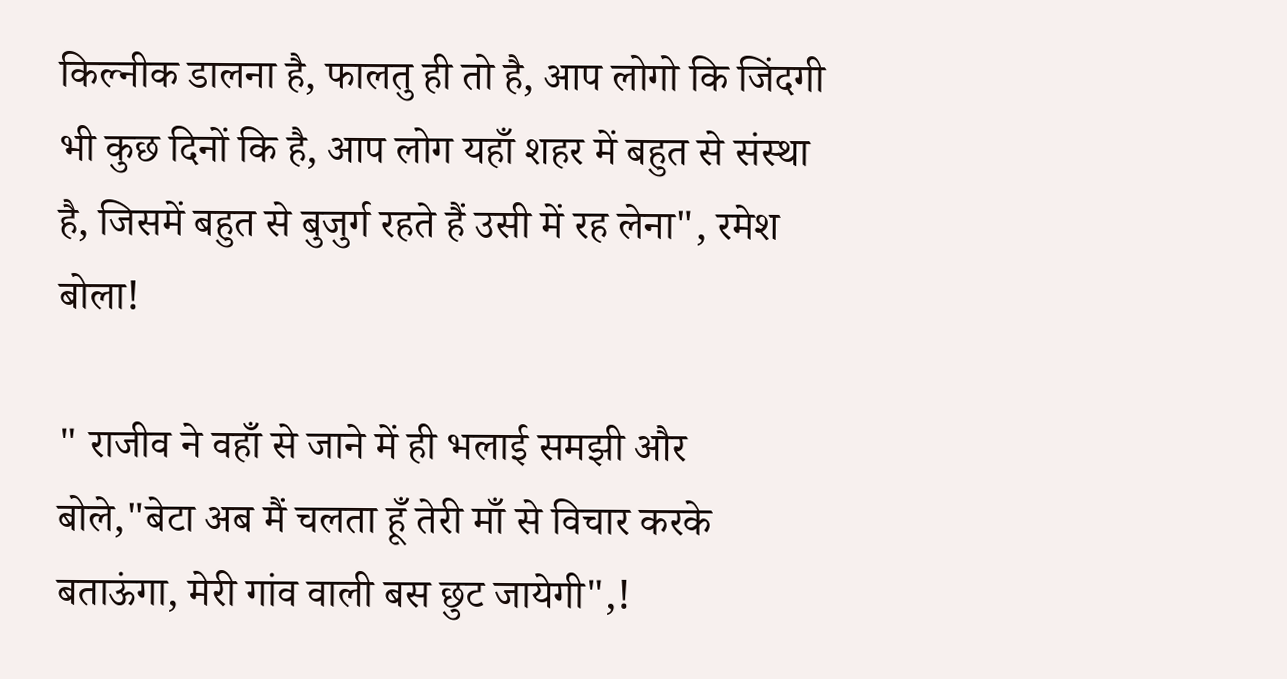किल्नीक डालना है, फालतु ही तो है, आप लोगो कि जिंदगी भी कुछ दिनों कि है, आप लोग यहाँ शहर में बहुत से संस्था है, जिसमें बहुत से बुजुर्ग रहते हैं उसी में रह लेना", रमेश बोला!

" राजीव ने वहाँ से जाने में ही भलाई समझी और बोले,"बेटा अब मैं चलता हूँ तेरी माँ से विचार करके बताऊंगा, मेरी गांव वाली बस छुट जायेगी",!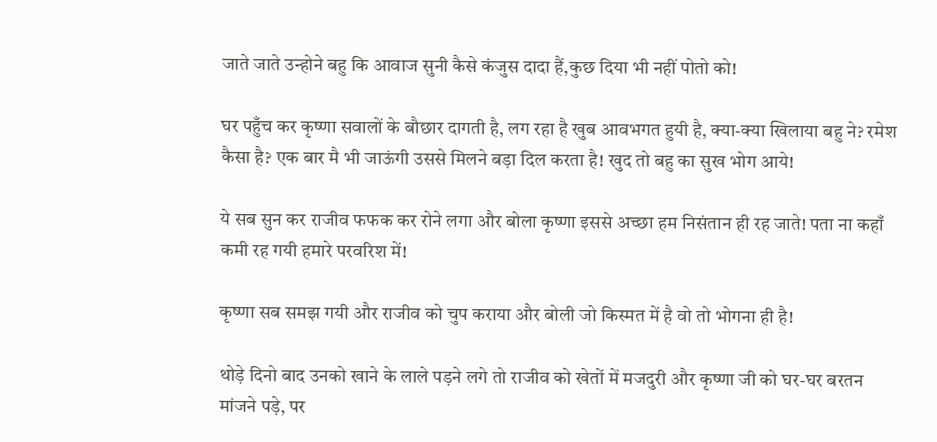जाते जाते उन्होने बहु कि आवाज सुनी कैसे कंजुस दादा हैं,कुछ दिया भी नहीं पोतो को!

घर पहुँच कर कृष्णा सवालों के बौछार दागती है, लग रहा है खुब आवभगत हुयी है, क्या-क्या खिलाया बहु ने? रमेश कैसा है? एक बार मै भी जाऊंगी उससे मिलने बड़ा दिल करता है! खुद तो बहु का सुख भोग आये!

ये सब सुन कर राजीव फफक कर रोने लगा और बोला कृष्णा इससे अच्छा हम निसंतान ही रह जाते! पता ना कहाँ कमी रह गयी हमारे परवरिश में!

कृष्णा सब समझ गयी और राजीव को चुप कराया और बोली जो किस्मत में है वो तो भोगना ही है!

थोड़े दिनो बाद उनको खाने के लाले पड़ने लगे तो राजीव को खेतों में मजदुरी और कृष्णा जी को घर-घर बरतन मांजने पड़े, पर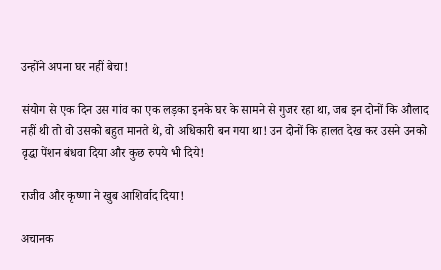उन्होंने अपना घर नहीं बेचा!

संयोग से एक दिन उस गांव का एक लड़का इनके घर के सामने से गुजर रहा था, जब इन दोनों कि औलाद नहीं थी तो वो उसको बहुत मानते थे, वो अधिकारी बन गया था! उन दोनों कि हालत देख कर उसने उनको वृद्धा पेंशन बंधवा दिया और कुछ रुपये भी दिये!

राजीव और कृष्णा ने खुब आशिर्वाद दिया!

अचानक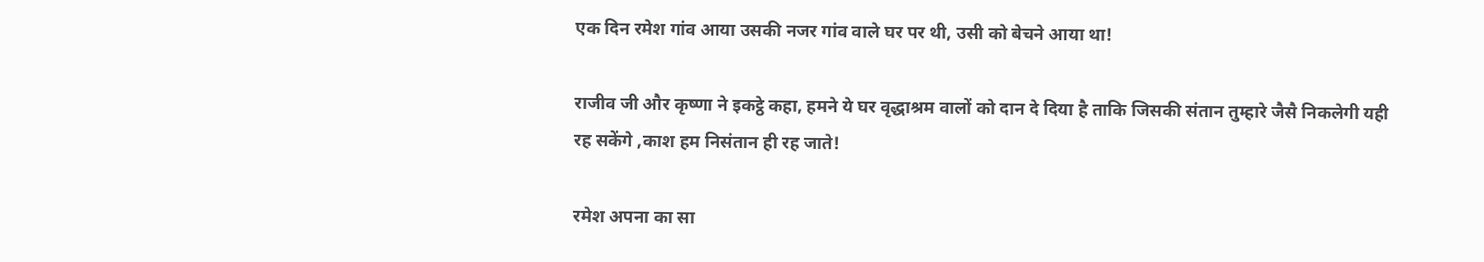एक दिन रमेश गांव आया उसकी नजर गांव वाले घर पर थी, उसी को बेचने आया था!

राजीव जी और कृष्णा ने इकट्ठे कहा, हमने ये घर वृद्धाश्रम वालों को दान दे दिया है ताकि जिसकी संतान तुम्हारे जैसै निकलेगी यही रह सकेंगे ,काश हम निसंतान ही रह जाते!

रमेश अपना का सा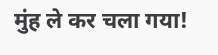मुंह ले कर चला गया!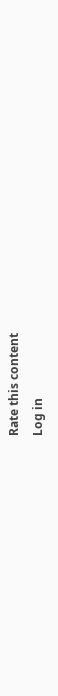Rate this content
Log in